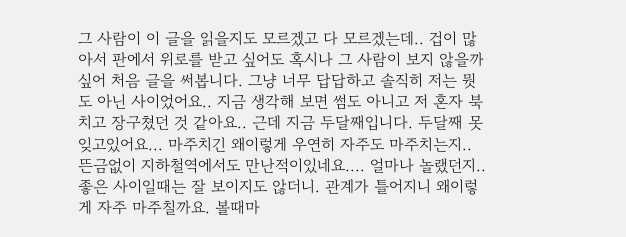그 사람이 이 글을 읽을지도 모르겠고 다 모르겠는데.. 겁이 많아서 판에서 위로를 받고 싶어도 혹시나 그 사람이 보지 않을까 싶어 처음 글을 써봅니다. 그냥 너무 답답하고 솔직히 저는 뭣도 아닌 사이었어요.. 지금 생각해 보면 썸도 아니고 저 혼자 북치고 장구쳤던 것 같아요.. 근데 지금 두달째입니다. 두달째 못잊고있어요... 마주치긴 왜이렇게 우연히 자주도 마주치는지.. 뜬금없이 지하철역에서도 만난적이있네요.... 얼마나 놀랬던지.. 좋은 사이일때는 잘 보이지도 않더니. 관계가 틀어지니 왜이렇게 자주 마주칠까요. 볼때마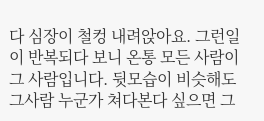다 심장이 철컹 내려앉아요. 그런일이 반복되다 보니 온통 모든 사람이 그 사람입니다. 뒷모습이 비슷해도 그사람 누군가 쳐다본다 싶으면 그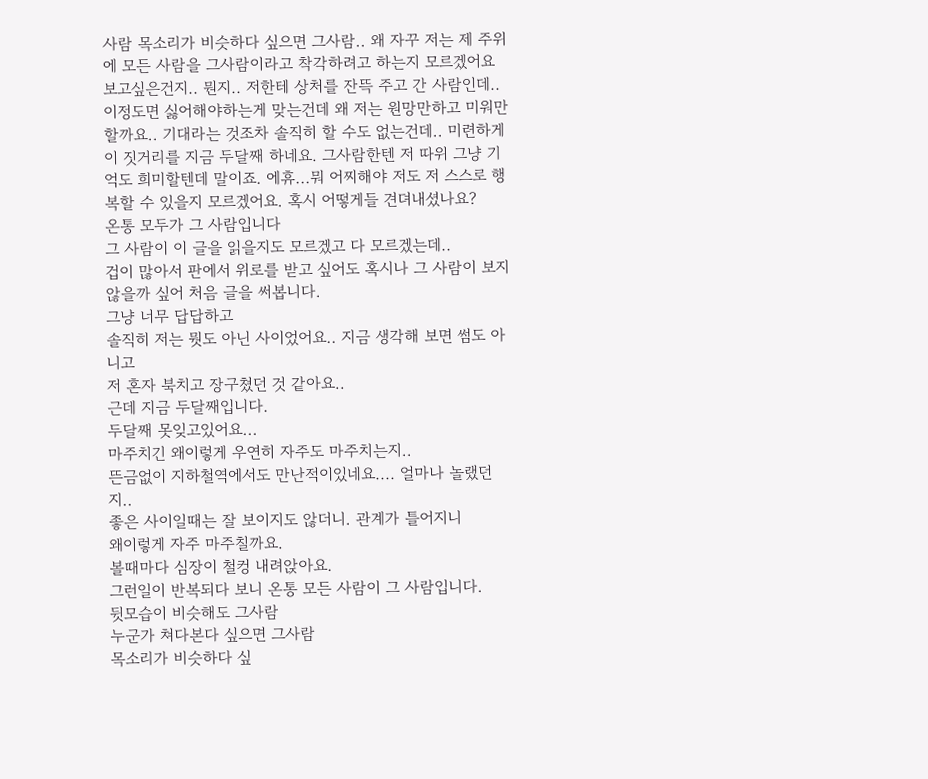사람 목소리가 비슷하다 싶으면 그사람.. 왜 자꾸 저는 제 주위에 모든 사람을 그사람이라고 착각하려고 하는지 모르겠어요 보고싶은건지.. 뭔지.. 저한테 상처를 잔뜩 주고 간 사람인데.. 이정도면 싫어해야하는게 맞는건데 왜 저는 원망만하고 미워만 할까요.. 기대라는 것조차 솔직히 할 수도 없는건데.. 미련하게 이 짓거리를 지금 두달째 하네요. 그사람한텐 저 따위 그냥 기억도 희미할텐데 말이죠. 에휴...뭐 어찌해야 저도 저 스스로 행복할 수 있을지 모르겠어요. 혹시 어떻게들 견뎌내셨나요?
온통 모두가 그 사람입니다
그 사람이 이 글을 읽을지도 모르겠고 다 모르겠는데..
겁이 많아서 판에서 위로를 받고 싶어도 혹시나 그 사람이 보지 않을까 싶어 처음 글을 써봅니다.
그냥 너무 답답하고
솔직히 저는 뭣도 아닌 사이었어요.. 지금 생각해 보면 썸도 아니고
저 혼자 북치고 장구쳤던 것 같아요..
근데 지금 두달째입니다.
두달째 못잊고있어요...
마주치긴 왜이렇게 우연히 자주도 마주치는지..
뜬금없이 지하철역에서도 만난적이있네요.... 얼마나 놀랬던지..
좋은 사이일때는 잘 보이지도 않더니. 관계가 틀어지니
왜이렇게 자주 마주칠까요.
볼때마다 심장이 철컹 내려앉아요.
그런일이 반복되다 보니 온통 모든 사람이 그 사람입니다.
뒷모습이 비슷해도 그사람
누군가 쳐다본다 싶으면 그사람
목소리가 비슷하다 싶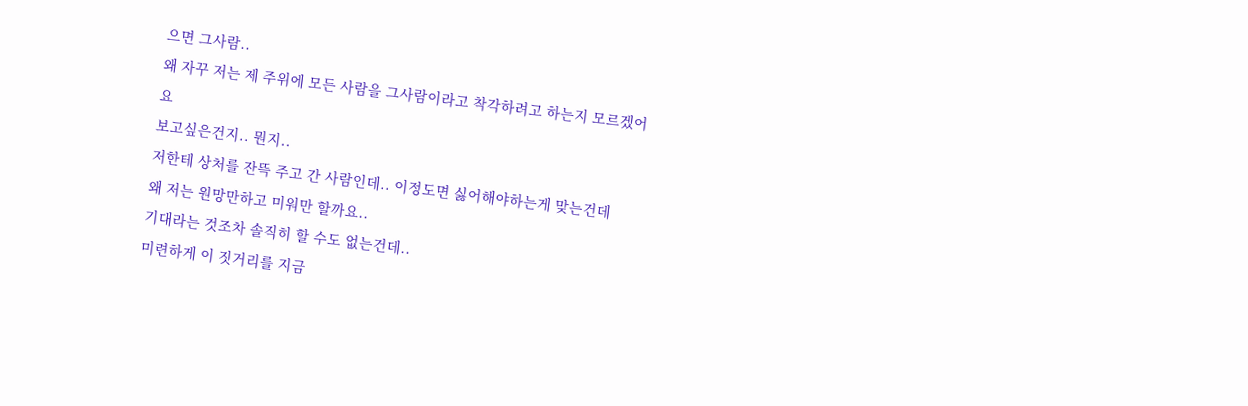으면 그사람..
왜 자꾸 저는 제 주위에 모든 사람을 그사람이라고 착각하려고 하는지 모르겠어요
보고싶은건지.. 뭔지..
저한테 상처를 잔뜩 주고 간 사람인데.. 이정도면 싫어해야하는게 맞는건데
왜 저는 원망만하고 미워만 할까요..
기대라는 것조차 솔직히 할 수도 없는건데..
미련하게 이 짓거리를 지금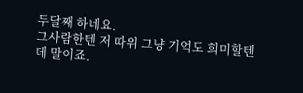두달째 하네요.
그사람한텐 저 따위 그냥 기억도 희미할텐데 말이죠.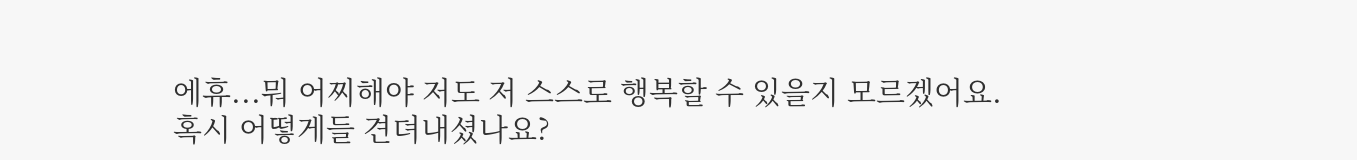에휴...뭐 어찌해야 저도 저 스스로 행복할 수 있을지 모르겠어요.
혹시 어떻게들 견뎌내셨나요?